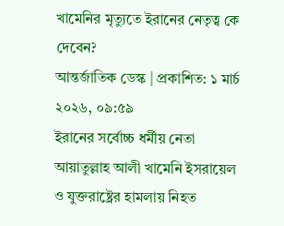খামেনির মৃত্যুতে ইরানের নেতৃত্ব কে দেবেন?
আন্তর্জাতিক ডেস্ক | প্রকাশিত: ১ মার্চ ২০২৬, ০৯:৫৯
ইরানের সর্বোচ্চ ধর্মীয় নেতা আয়াতুল্লাহ আলী খামেনি ইসরায়েল ও যুক্তরাষ্ট্রের হামলায় নিহত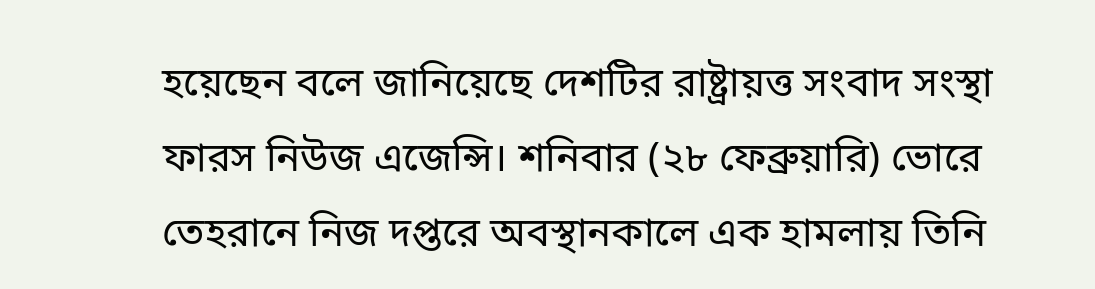হয়েছেন বলে জানিয়েছে দেশটির রাষ্ট্রায়ত্ত সংবাদ সংস্থা ফারস নিউজ এজেন্সি। শনিবার (২৮ ফেব্রুয়ারি) ভোরে তেহরানে নিজ দপ্তরে অবস্থানকালে এক হামলায় তিনি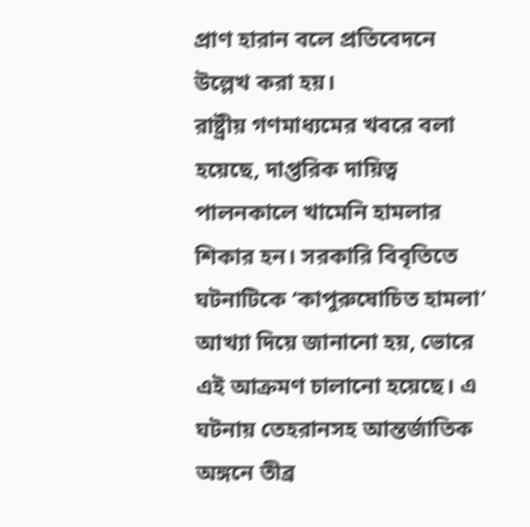প্রাণ হারান বলে প্রতিবেদনে উল্লেখ করা হয়।
রাষ্ট্রীয় গণমাধ্যমের খবরে বলা হয়েছে, দাপ্তরিক দায়িত্ব পালনকালে খামেনি হামলার শিকার হন। সরকারি বিবৃতিতে ঘটনাটিকে ‘কাপুরুষোচিত হামলা’ আখ্যা দিয়ে জানানো হয়, ভোরে এই আক্রমণ চালানো হয়েছে। এ ঘটনায় তেহরানসহ আন্তর্জাতিক অঙ্গনে তীব্র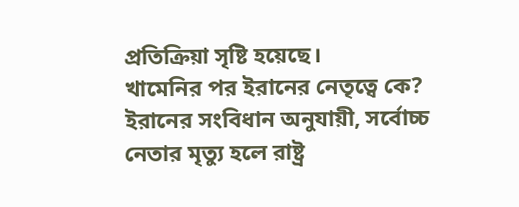প্রতিক্রিয়া সৃষ্টি হয়েছে।
খামেনির পর ইরানের নেতৃত্বে কে?
ইরানের সংবিধান অনুযায়ী, সর্বোচ্চ নেতার মৃত্যু হলে রাষ্ট্র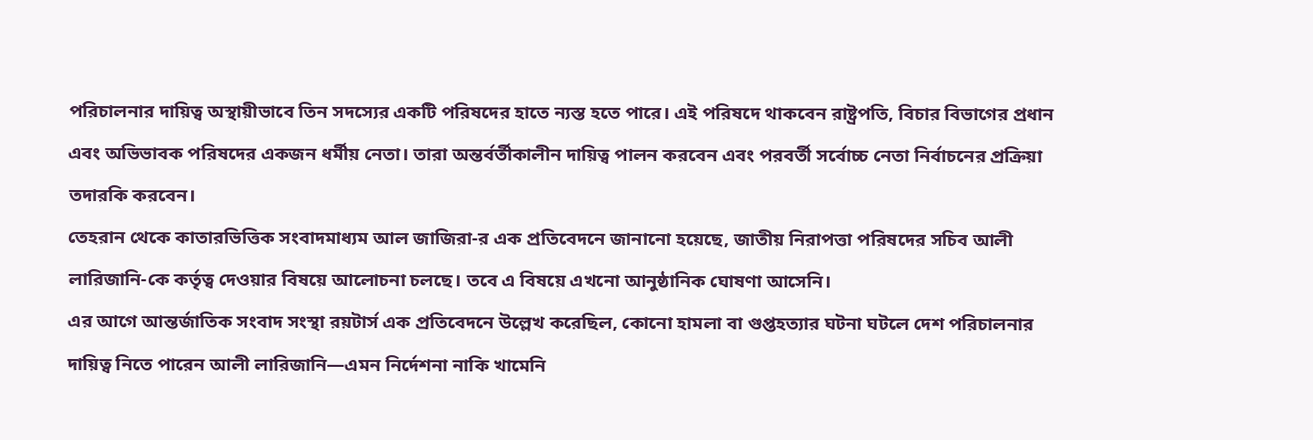পরিচালনার দায়িত্ব অস্থায়ীভাবে তিন সদস্যের একটি পরিষদের হাতে ন্যস্ত হতে পারে। এই পরিষদে থাকবেন রাষ্ট্রপতি, বিচার বিভাগের প্রধান এবং অভিভাবক পরিষদের একজন ধর্মীয় নেতা। তারা অন্তর্বর্তীকালীন দায়িত্ব পালন করবেন এবং পরবর্তী সর্বোচ্চ নেতা নির্বাচনের প্রক্রিয়া তদারকি করবেন।
তেহরান থেকে কাতারভিত্তিক সংবাদমাধ্যম আল জাজিরা-র এক প্রতিবেদনে জানানো হয়েছে, জাতীয় নিরাপত্তা পরিষদের সচিব আলী লারিজানি-কে কর্তৃত্ব দেওয়ার বিষয়ে আলোচনা চলছে। তবে এ বিষয়ে এখনো আনুষ্ঠানিক ঘোষণা আসেনি।
এর আগে আন্তর্জাতিক সংবাদ সংস্থা রয়টার্স এক প্রতিবেদনে উল্লেখ করেছিল, কোনো হামলা বা গুপ্তহত্যার ঘটনা ঘটলে দেশ পরিচালনার দায়িত্ব নিতে পারেন আলী লারিজানি—এমন নির্দেশনা নাকি খামেনি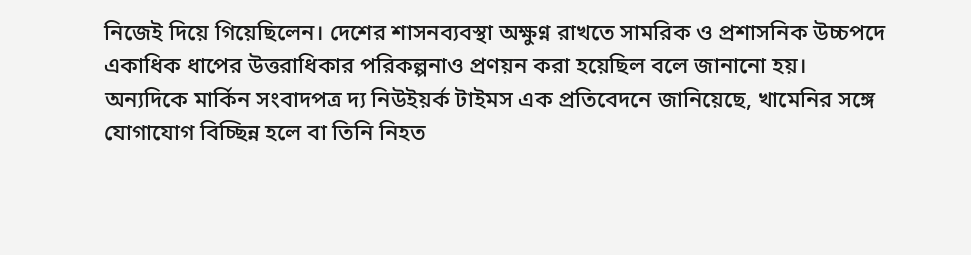নিজেই দিয়ে গিয়েছিলেন। দেশের শাসনব্যবস্থা অক্ষুণ্ন রাখতে সামরিক ও প্রশাসনিক উচ্চপদে একাধিক ধাপের উত্তরাধিকার পরিকল্পনাও প্রণয়ন করা হয়েছিল বলে জানানো হয়।
অন্যদিকে মার্কিন সংবাদপত্র দ্য নিউইয়র্ক টাইমস এক প্রতিবেদনে জানিয়েছে, খামেনির সঙ্গে যোগাযোগ বিচ্ছিন্ন হলে বা তিনি নিহত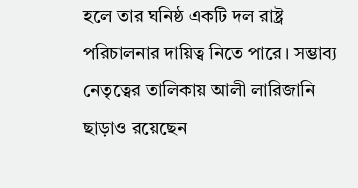হলে তার ঘনিষ্ঠ একটি দল রাষ্ট্র পরিচালনার দায়িত্ব নিতে পারে। সম্ভাব্য নেতৃত্বের তালিকায় আলী লারিজানি ছাড়াও রয়েছেন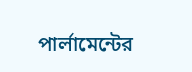পার্লামেন্টের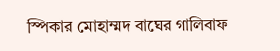স্পিকার মোহাম্মদ বাঘের গালিবাফ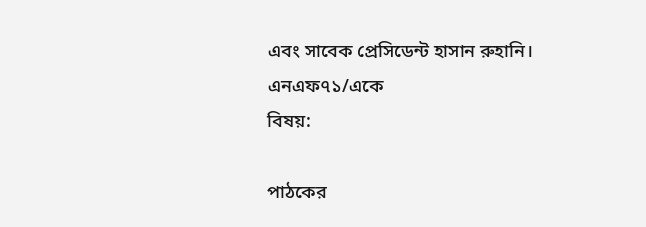এবং সাবেক প্রেসিডেন্ট হাসান রুহানি।
এনএফ৭১/একে
বিষয়:

পাঠকের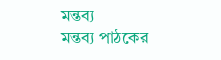মন্তব্য
মন্তব্য পাঠকের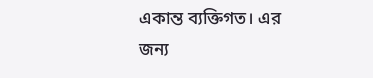একান্ত ব্যক্তিগত। এর জন্য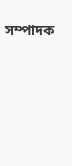সম্পাদক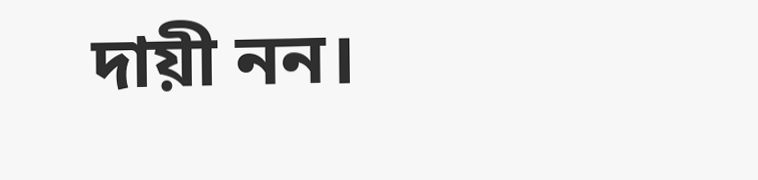দায়ী নন।